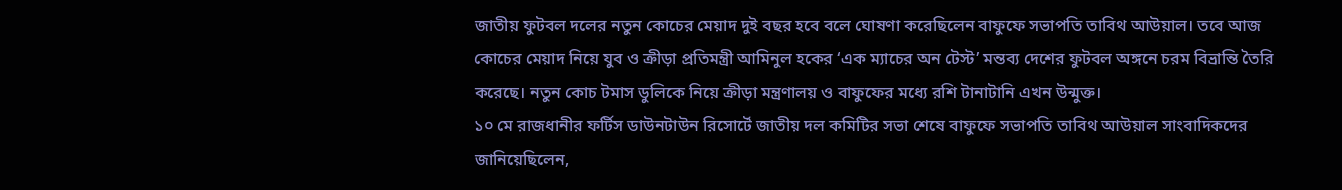জাতীয় ফুটবল দলের নতুন কোচের মেয়াদ দুই বছর হবে বলে ঘোষণা করেছিলেন বাফুফে সভাপতি তাবিথ আউয়াল। তবে আজ কোচের মেয়াদ নিয়ে যুব ও ক্রীড়া প্রতিমন্ত্রী আমিনুল হকের ‘এক ম্যাচের অন টেস্ট’ মন্তব্য দেশের ফুটবল অঙ্গনে চরম বিভ্রান্তি তৈরি করেছে। নতুন কোচ টমাস ডুলিকে নিয়ে ক্রীড়া মন্ত্রণালয় ও বাফুফের মধ্যে রশি টানাটানি এখন উন্মুক্ত।
১০ মে রাজধানীর ফর্টিস ডাউনটাউন রিসোর্টে জাতীয় দল কমিটির সভা শেষে বাফুফে সভাপতি তাবিথ আউয়াল সাংবাদিকদের জানিয়েছিলেন,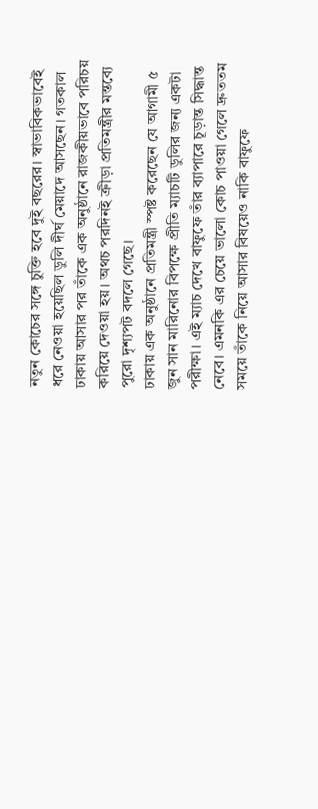নতুন কোচের সঙ্গে চুক্তি হবে দুই বছরের। স্বাভাবিকভাবেই ধরে নেওয়া হয়েছিল ডুলি দীর্ঘ মেয়াদে আসছেন। গতকাল ঢাকায় আসার পর তাঁকে এক অনুষ্ঠানে রাজকীয়ভাবে পরিচয় করিয়ে দেওয়া হয়। অথচ পরদিনই ক্রীড়া প্রতিমন্ত্রীর মন্তব্যে পুরো দৃশ্যপট বদলে গেছে।
ঢাকায় এক অনুষ্ঠানে প্রতিমন্ত্রী স্পষ্ট করেছেন যে আগামী ৫ জুন সান মারিনোর বিপক্ষে প্রীতি ম্যাচটি ডুলির জন্য একটা পরীক্ষা। এই ম্যাচ দেখে বাফুফে তাঁর ব্যাপারে চূড়ান্ত সিদ্ধান্ত নেবে। এমনকি এর চেয়ে ভালো কোচ পাওয়া গেলে দ্রুততম সময়ে তাঁকে নিয়ে আসার বিষয়েও নাকি বাফুফে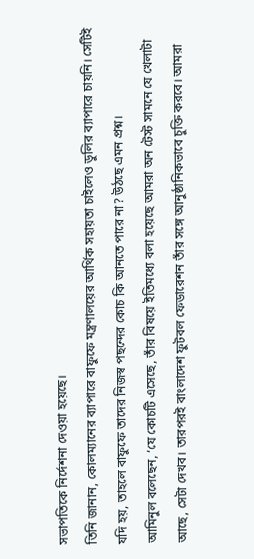সভাপতিকে নির্দেশনা দেওয়া হয়েছে।
তিনি জানান, কোলম্যানের ব্যাপারে বাফুফে মন্ত্রণালয়ের আর্থিক সহায়তা চাইলেও ডুলির ব্যাপারে চায়নি। সেটিই যদি হয়, তাহলে বাফুফে তাদের নিজস্ব পছন্দের কোচ কি আনতে পারে না? উঠছে এমন প্রশ্ন।
আমিনুল বলেছেন, ‘যে কোচটি এসেছে, তাঁর বিষয়ে ইতিমধ্যে বলা হয়েছে আমরা অন টেস্ট সামনে যে খেলাটা আছে, সেটা দেখব। তারপরই বাংলাদেশ ফুটবল ফেডারেশন তাঁর সঙ্গে আনুষ্ঠানিকভাবে চুক্তি করবে। আমরা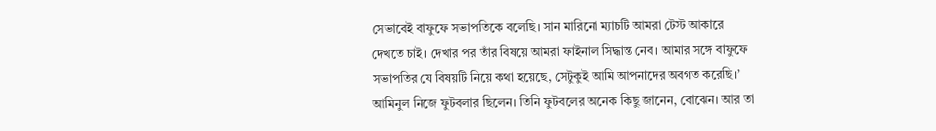সেভাবেই বাফুফে সভাপতিকে বলেছি। সান মারিনো ম্যাচটি আমরা টেস্ট আকারে দেখতে চাই। দেখার পর তাঁর বিষয়ে আমরা ফাইনাল সিদ্ধান্ত নেব। আমার সঙ্গে বাফুফে সভাপতির যে বিষয়টি নিয়ে কথা হয়েছে, সেটুকুই আমি আপনাদের অবগত করেছি।’
আমিনুল নিজে ফুটবলার ছিলেন। তিনি ফুটবলের অনেক কিছু জানেন, বোঝেন। আর তা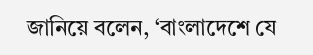জানিয়ে বলেন, ‘বাংলাদেশে যে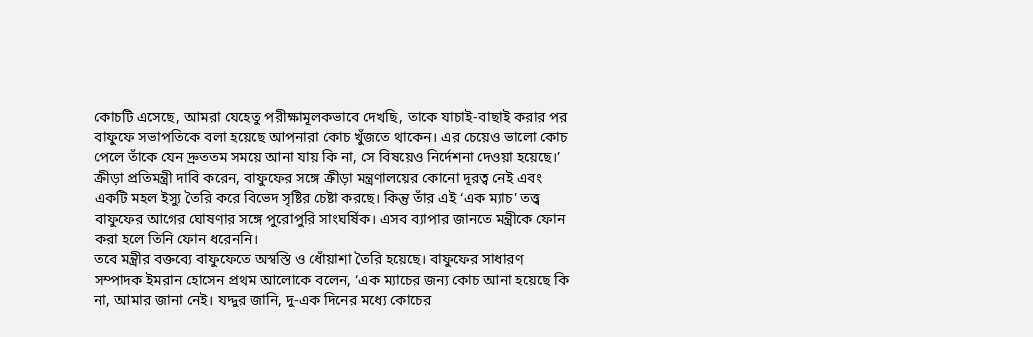কোচটি এসেছে, আমরা যেহেতু পরীক্ষামূলকভাবে দেখছি, তাকে যাচাই-বাছাই করার পর বাফুফে সভাপতিকে বলা হয়েছে আপনারা কোচ খুঁজতে থাকেন। এর চেয়েও ভালো কোচ পেলে তাঁকে যেন দ্রুততম সময়ে আনা যায় কি না, সে বিষয়েও নির্দেশনা দেওয়া হয়েছে।’
ক্রীড়া প্রতিমন্ত্রী দাবি করেন, বাফুফের সঙ্গে ক্রীড়া মন্ত্রণালয়ের কোনো দূরত্ব নেই এবং একটি মহল ইস্যু তৈরি করে বিভেদ সৃষ্টির চেষ্টা করছে। কিন্তু তাঁর এই ‘এক ম্যাচ’ তত্ত্ব বাফুফের আগের ঘোষণার সঙ্গে পুরোপুরি সাংঘর্ষিক। এসব ব্যাপার জানতে মন্ত্রীকে ফোন করা হলে তিনি ফোন ধরেননি।
তবে মন্ত্রীর বক্তব্যে বাফুফেতে অস্বস্তি ও ধোঁয়াশা তৈরি হয়েছে। বাফুফের সাধারণ সম্পাদক ইমরান হোসেন প্রথম আলোকে বলেন, ‘এক ম্যাচের জন্য কোচ আনা হয়েছে কি না, আমার জানা নেই। যদ্দুর জানি, দু-এক দিনের মধ্যে কোচের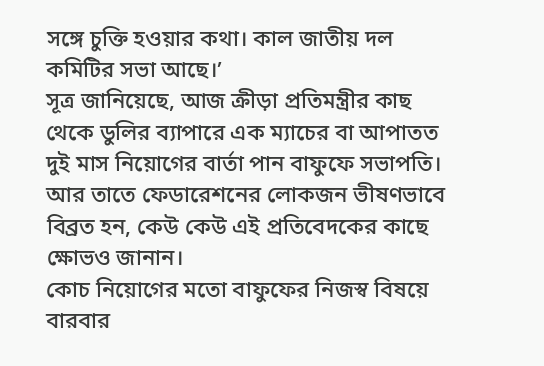সঙ্গে চুক্তি হওয়ার কথা। কাল জাতীয় দল কমিটির সভা আছে।’
সূত্র জানিয়েছে, আজ ক্রীড়া প্রতিমন্ত্রীর কাছ থেকে ডুলির ব্যাপারে এক ম্যাচের বা আপাতত দুই মাস নিয়োগের বার্তা পান বাফুফে সভাপতি। আর তাতে ফেডারেশনের লোকজন ভীষণভাবে বিব্রত হন, কেউ কেউ এই প্রতিবেদকের কাছে ক্ষোভও জানান।
কোচ নিয়োগের মতো বাফুফের নিজস্ব বিষয়ে বারবার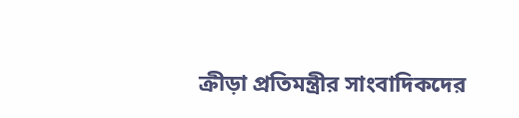ক্রীড়া প্রতিমন্ত্রীর সাংবাদিকদের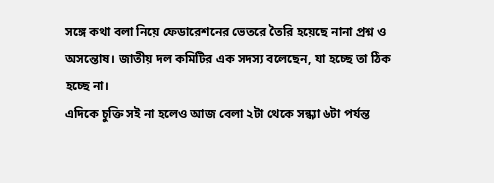সঙ্গে কথা বলা নিয়ে ফেডারেশনের ভেতরে তৈরি হয়েছে নানা প্রশ্ন ও অসন্তোষ। জাতীয় দল কমিটির এক সদস্য বলেছেন, যা হচ্ছে তা ঠিক হচ্ছে না।
এদিকে চুক্তি সই না হলেও আজ বেলা ২টা থেকে সন্ধ্যা ৬টা পর্যন্ত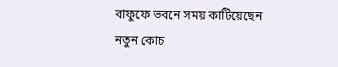বাফুফে ভবনে সময় কাটিয়েছেন নতুন কোচ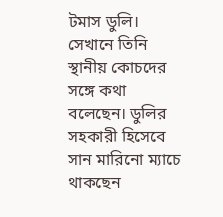টমাস ডুলি। সেখানে তিনি স্থানীয় কোচদের সঙ্গে কথা বলেছেন। ডুলির সহকারী হিসেবে সান মারিনো ম্যাচে থাকছেন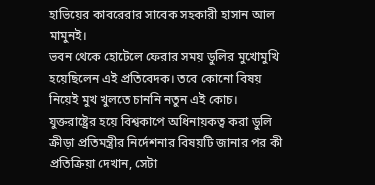হাভিয়ের কাবরেরার সাবেক সহকারী হাসান আল মামুনই।
ভবন থেকে হোটেলে ফেরার সময় ডুলির মুখোমুখি হয়েছিলেন এই প্রতিবেদক। তবে কোনো বিষয় নিয়েই মুখ খুলতে চাননি নতুন এই কোচ। যুক্তরাষ্ট্রের হয়ে বিশ্বকাপে অধিনায়কত্ব করা ডুলি ক্রীড়া প্রতিমন্ত্রীর নির্দেশনার বিষয়টি জানার পর কী প্রতিক্রিয়া দেখান, সেটা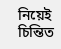নিয়েই চিন্তিত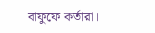বাফুফে কর্তারা।